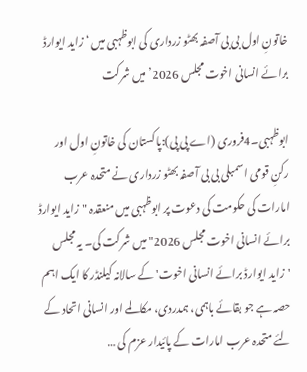خاتونِ اول بی بی آصفہ بھٹو زرداری کی ابوظہبی میں ‘زاید ایوارڈ برائے انسانی اخوت مجلس 2026’ میں شرکت

ابوظہبی۔4فروری (اے پی پی):پاکستان کی خاتونِ اول اور رکنِ قومی اسمبلی بی بی آصفہ بھٹو زرداری نے متحدہ عرب امارات کی حکومت کی دعوت پر ابوظہبی میں منعقدہ "زاید ایوارڈ برائے انسانی اخوت مجلس 2026" میں شرکت کی۔ یہ مجلس 'زاید ایوارڈ برائے انسانی اخوت' کے سالانہ کیلنڈر کا ایک اہم حصہ ہے جو بقائے باہمی، ہمدردی، مکالمے اور انسانی اتحاد کے لئے متحدہ عرب امارات کے پائیدار عزم کی …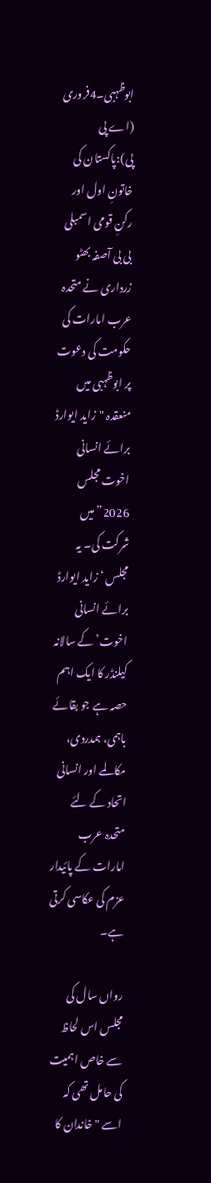ابوظہبی۔4فروری (اے پی پی):پاکستان کی خاتونِ اول اور رکنِ قومی اسمبلی بی بی آصفہ بھٹو زرداری نے متحدہ عرب امارات کی حکومت کی دعوت پر ابوظہبی میں منعقدہ "زاید ایوارڈ برائے انسانی اخوت مجلس 2026” میں شرکت کی۔ یہ مجلس ‘زاید ایوارڈ برائے انسانی اخوت’ کے سالانہ کیلنڈر کا ایک اہم حصہ ہے جو بقائے باہمی، ہمدردی، مکالمے اور انسانی اتحاد کے لئے متحدہ عرب امارات کے پائیدار عزم کی عکاسی کرتی ہے۔

رواں سال کی مجلس اس لحاظ سے خاص اہمیت کی حامل تھی کہ اسے "خاندان کا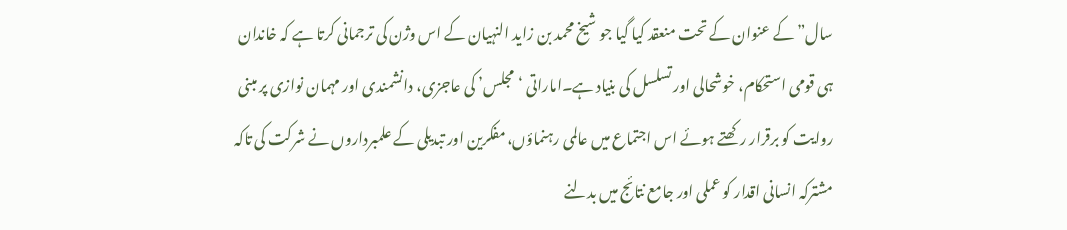سال” کے عنوان کے تحت منعقد کیا گیا جو شیخ محمد بن زاید النہیان کے اس وژن کی ترجمانی کرتا ہے کہ خاندان ہی قومی استحکام، خوشحالی اور تسلسل کی بنیاد ہے۔اماراتی ‘مجلس’ کی عاجزی، دانشمندی اور مہمان نوازی پر مبنی روایت کو برقرار رکھتے ہوئے اس اجتماع میں عالمی رہنماؤں، مفکرین اور تبدیلی کے علمبرداروں نے شرکت کی تاکہ مشترکہ انسانی اقدار کو عملی اور جامع نتائج میں بدلنے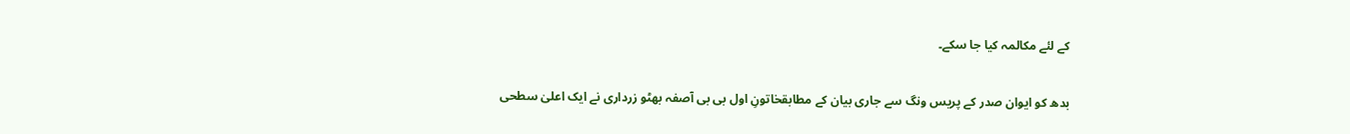کے لئے مکالمہ کیا جا سکے۔

بدھ کو ایوان صدر کے پریس ونگ سے جاری بیان کے مطابقخاتونِ اول بی بی آصفہ بھٹو زرداری نے ایک اعلیٰ سطحی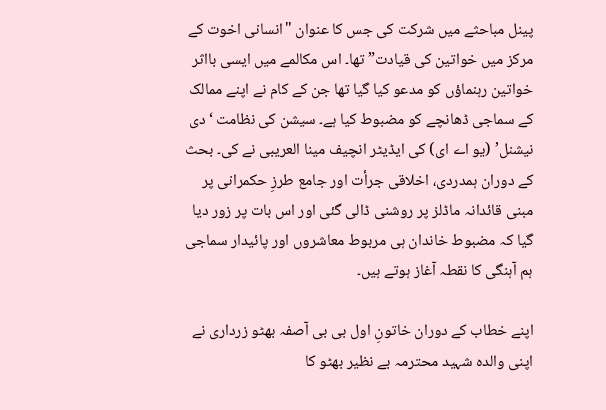پینل مباحثے میں شرکت کی جس کا عنوان "انسانی اخوت کے مرکز میں خواتین کی قیادت” تھا۔ اس مکالمے میں ایسی بااثر خواتین رہنماؤں کو مدعو کیا گیا تھا جن کے کام نے اپنے ممالک کے سماجی ڈھانچے کو مضبوط کیا ہے۔ سیشن کی نظامت ‘دی نیشنل’ (یو اے ای) کی ایڈیٹر انچیف مینا العریبی نے کی۔ بحث کے دوران ہمدردی، اخلاقی جرأت اور جامع طرزِ حکمرانی پر مبنی قائدانہ ماڈلز پر روشنی ڈالی گئی اور اس بات پر زور دیا گیا کہ مضبوط خاندان ہی مربوط معاشروں اور پائیدار سماجی ہم آہنگی کا نقطہ آغاز ہوتے ہیں۔

اپنے خطاب کے دوران خاتونِ اول بی بی آصفہ بھٹو زرداری نے اپنی والدہ شہید محترمہ بے نظیر بھٹو کا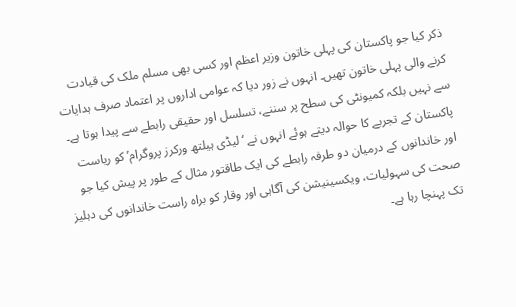ذکر کیا جو پاکستان کی پہلی خاتون وزیر اعظم اور کسی بھی مسلم ملک کی قیادت کرنے والی پہلی خاتون تھیں۔ انہوں نے زور دیا کہ عوامی اداروں پر اعتماد صرف ہدایات سے نہیں بلکہ کمیونٹی کی سطح پر سننے، تسلسل اور حقیقی رابطے سے پیدا ہوتا ہے۔ پاکستان کے تجربے کا حوالہ دیتے ہوئے انہوں نے ‘لیڈی ہیلتھ ورکرز پروگرام’ کو ریاست اور خاندانوں کے درمیان دو طرفہ رابطے کی ایک طاقتور مثال کے طور پر پیش کیا جو صحت کی سہولیات، ویکسینیشن کی آگاہی اور وقار کو براہ راست خاندانوں کی دہلیز تک پہنچا رہا ہے۔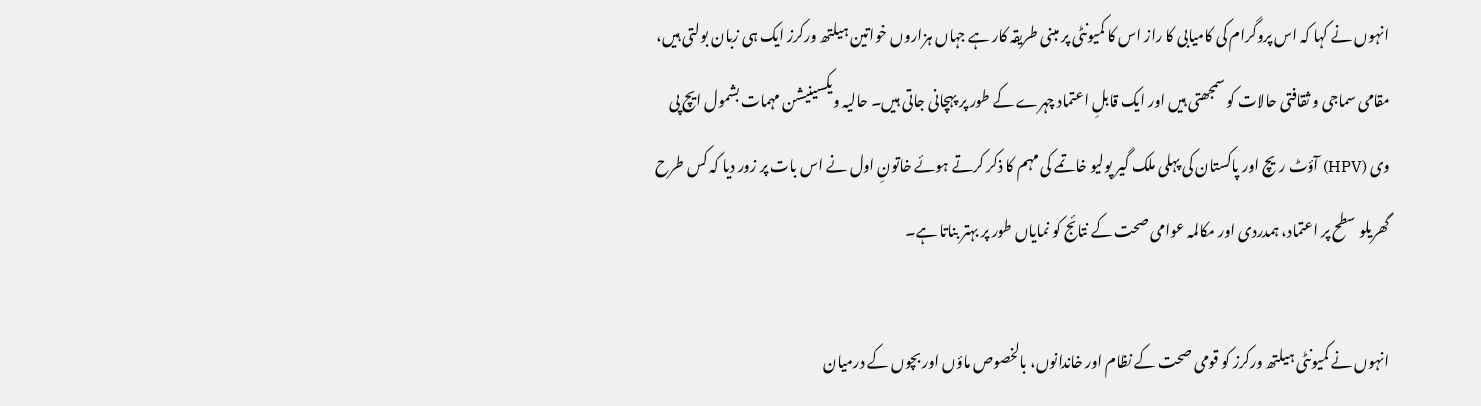انہوں نے کہا کہ اس پروگرام کی کامیابی کا راز اس کا کمیونٹی پر مبنی طریقہ کار ہے جہاں ہزاروں خواتین ہیلتھ ورکرز ایک ہی زبان بولتی ہیں، مقامی سماجی و ثقافتی حالات کو سمجھتی ہیں اور ایک قابلِ اعتماد چہرے کے طور پر پہچانی جاتی ہیں۔ حالیہ ویکسینیشن مہمات بشمول ایچ پی وی (HPV) آؤٹ ریچ اور پاکستان کی پہلی ملک گیر پولیو خاتمے کی مہم کا ذکر کرتے ہوئے خاتونِ اول نے اس بات پر زور دیا کہ کس طرح گھریلو سطح پر اعتماد، ہمدردی اور مکالمہ عوامی صحت کے نتائج کو نمایاں طور پر بہتر بناتا ہے۔

انہوں نے کمیونٹی ہیلتھ ورکرز کو قومی صحت کے نظام اور خاندانوں، بالخصوص ماؤں اور بچوں کے درمیان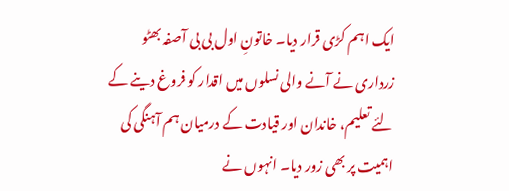ایک اہم کڑی قرار دیا۔ خاتونِ اول بی بی آصفہ بھٹو زرداری نے آنے والی نسلوں میں اقدار کو فروغ دینے کے لئے تعلیم، خاندان اور قیادت کے درمیان ہم آہنگی کی اہمیت پر بھی زور دیا۔ انہوں نے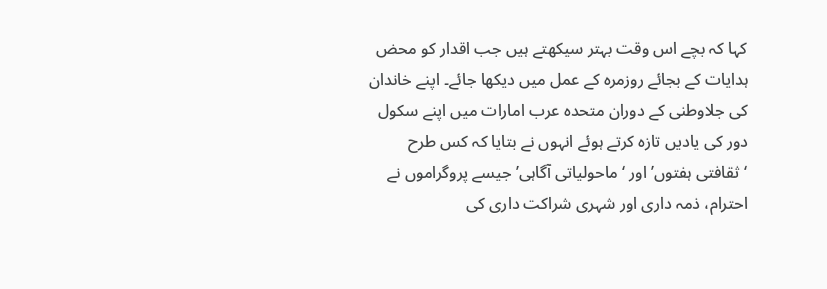کہا کہ بچے اس وقت بہتر سیکھتے ہیں جب اقدار کو محض ہدایات کے بجائے روزمرہ کے عمل میں دیکھا جائے۔ اپنے خاندان کی جلاوطنی کے دوران متحدہ عرب امارات میں اپنے سکول دور کی یادیں تازہ کرتے ہوئے انہوں نے بتایا کہ کس طرح ‘ثقافتی ہفتوں’ اور ‘ماحولیاتی آگاہی’ جیسے پروگراموں نے احترام، ذمہ داری اور شہری شراکت داری کی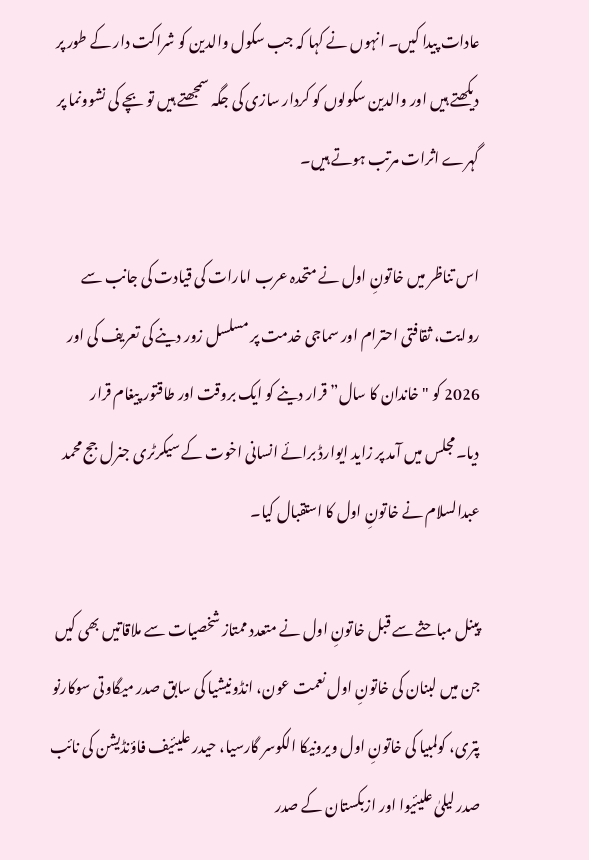عادات پیدا کیں۔ انہوں نے کہا کہ جب سکول والدین کو شراکت دار کے طور پر دیکھتے ہیں اور والدین سکولوں کو کردار سازی کی جگہ سمجھتے ہیں تو بچے کی نشوونما پر گہرے اثرات مرتب ہوتے ہیں۔

اس تناظر میں خاتونِ اول نے متحدہ عرب امارات کی قیادت کی جانب سے روایت، ثقافتی احترام اور سماجی خدمت پر مسلسل زور دینے کی تعریف کی اور 2026 کو "خاندان کا سال” قرار دینے کو ایک بروقت اور طاقتور پیغام قرار دیا۔مجلس میں آمد پر زاید ایوارڈ برائے انسانی اخوت کے سیکرٹری جنرل جج محمد عبدالسلام نے خاتونِ اول کا استقبال کیا۔

پینل مباحثے سے قبل خاتونِ اول نے متعدد ممتاز شخصیات سے ملاقاتیں بھی کیں جن میں لبنان کی خاتونِ اول نعمت عون، انڈونیشیا کی سابق صدر میگاوتی سوکارنو پتری، کولمبیا کی خاتونِ اول ویرونیکا الکوسر گارسیا، حیدر علیئیف فاؤنڈیشن کی نائب صدر لیلیٰ علیئیوا اور ازبکستان کے صدر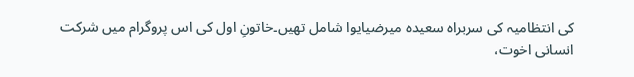کی انتظامیہ کی سربراہ سعیدہ میرضیایوا شامل تھیں۔خاتونِ اول کی اس پروگرام میں شرکت انسانی اخوت،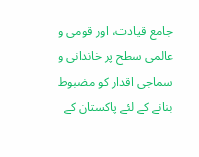جامع قیادت، اور قومی و عالمی سطح پر خاندانی و سماجی اقدار کو مضبوط بنانے کے لئے پاکستان کے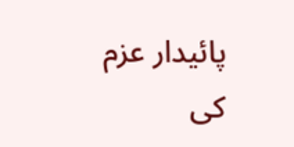پائیدار عزم کی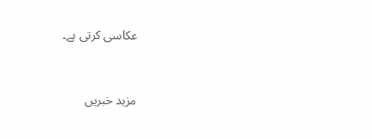عکاسی کرتی ہے۔



مزید خبریں